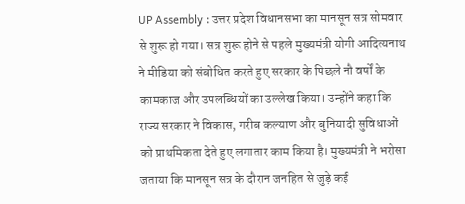UP Assembly : उत्तर प्रदेश विधानसभा का मानसून सत्र सोमवार से शुरू हो गया। सत्र शुरू होने से पहले मुख्यमंत्री योगी आदित्यनाथ ने मीडिया को संबोधित करते हुए सरकार के पिछले नौ वर्षों के कामकाज और उपलब्धियों का उल्लेख किया। उन्होंने कहा कि राज्य सरकार ने विकास, गरीब कल्याण और बुनियादी सुविधाओं को प्राथमिकता देते हुए लगातार काम किया है। मुख्यमंत्री ने भरोसा जताया कि मानसून सत्र के दौरान जनहित से जुड़े कई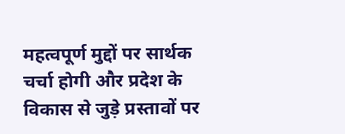महत्वपूर्ण मुद्दों पर सार्थक चर्चा होगी और प्रदेश के विकास से जुड़े प्रस्तावों पर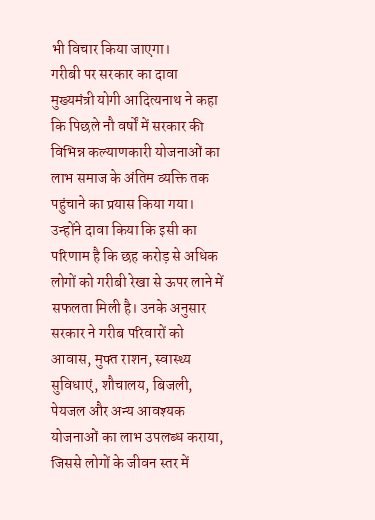भी विचार किया जाएगा।
गरीबी पर सरकार का दावा
मुख्यमंत्री योगी आदित्यनाथ ने कहा कि पिछले नौ वर्षों में सरकार की विभिन्न कल्याणकारी योजनाओं का लाभ समाज के अंतिम व्यक्ति तक पहुंचाने का प्रयास किया गया। उन्होंने दावा किया कि इसी का परिणाम है कि छह करोड़ से अधिक लोगों को गरीबी रेखा से ऊपर लाने में सफलता मिली है। उनके अनुसार सरकार ने गरीब परिवारों को आवास, मुफ्त राशन, स्वास्थ्य सुविधाएं, शौचालय, बिजली, पेयजल और अन्य आवश्यक योजनाओं का लाभ उपलब्ध कराया, जिससे लोगों के जीवन स्तर में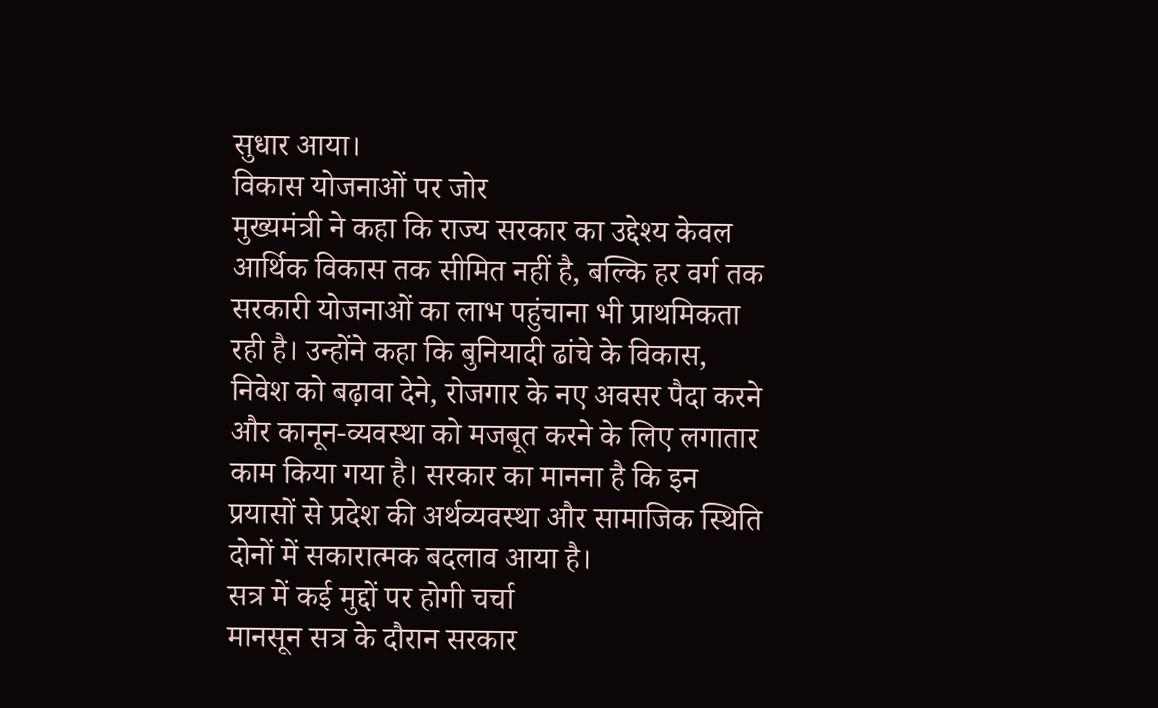सुधार आया।
विकास योजनाओं पर जोर
मुख्यमंत्री ने कहा कि राज्य सरकार का उद्देश्य केवल आर्थिक विकास तक सीमित नहीं है, बल्कि हर वर्ग तक सरकारी योजनाओं का लाभ पहुंचाना भी प्राथमिकता रही है। उन्होंने कहा कि बुनियादी ढांचे के विकास, निवेश को बढ़ावा देने, रोजगार के नए अवसर पैदा करने और कानून-व्यवस्था को मजबूत करने के लिए लगातार काम किया गया है। सरकार का मानना है कि इन प्रयासों से प्रदेश की अर्थव्यवस्था और सामाजिक स्थिति दोनों में सकारात्मक बदलाव आया है।
सत्र में कई मुद्दों पर होगी चर्चा
मानसून सत्र के दौरान सरकार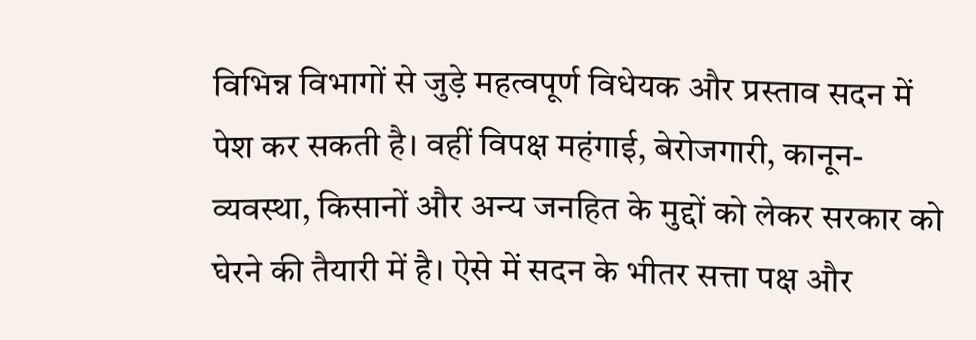विभिन्न विभागों से जुड़े महत्वपूर्ण विधेयक और प्रस्ताव सदन में पेश कर सकती है। वहीं विपक्ष महंगाई, बेरोजगारी, कानून-व्यवस्था, किसानों और अन्य जनहित के मुद्दों को लेकर सरकार को घेरने की तैयारी में है। ऐसे में सदन के भीतर सत्ता पक्ष और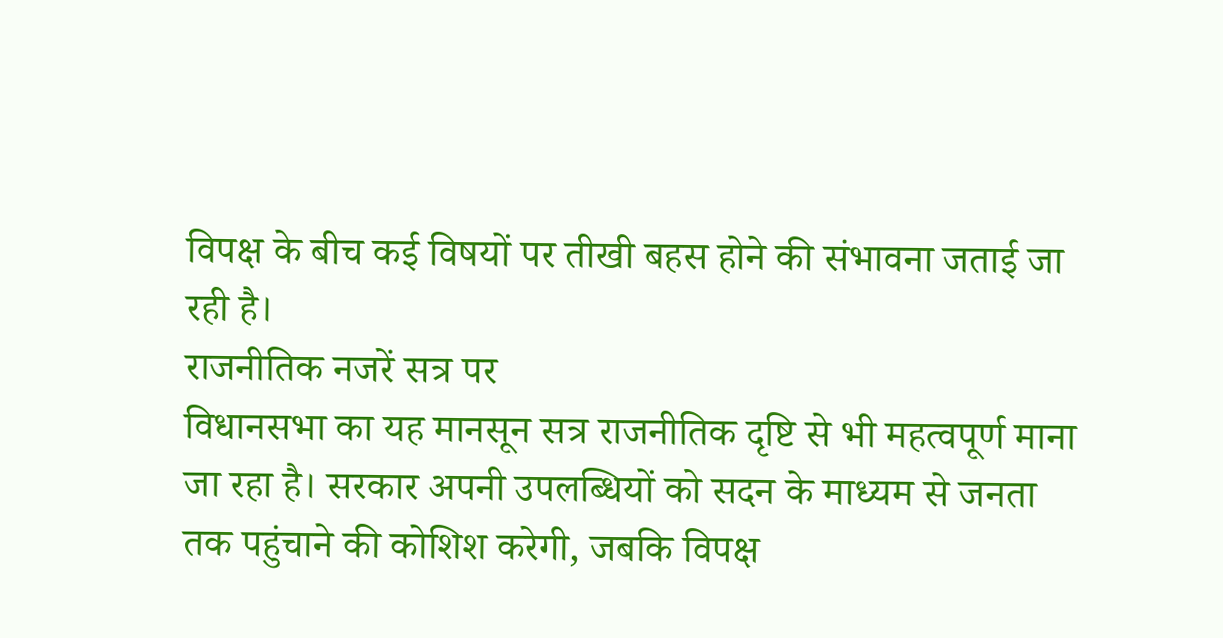विपक्ष के बीच कई विषयों पर तीखी बहस होने की संभावना जताई जा रही है।
राजनीतिक नजरें सत्र पर
विधानसभा का यह मानसून सत्र राजनीतिक दृष्टि से भी महत्वपूर्ण माना जा रहा है। सरकार अपनी उपलब्धियों को सदन के माध्यम से जनता तक पहुंचाने की कोशिश करेगी, जबकि विपक्ष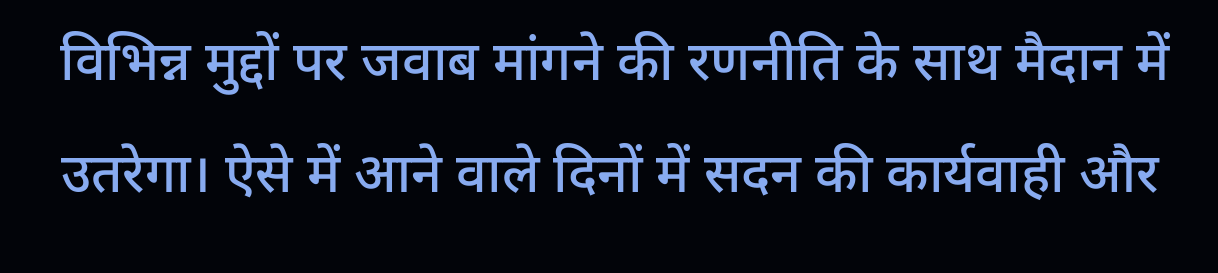विभिन्न मुद्दों पर जवाब मांगने की रणनीति के साथ मैदान में उतरेगा। ऐसे में आने वाले दिनों में सदन की कार्यवाही और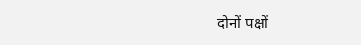दोनों पक्षों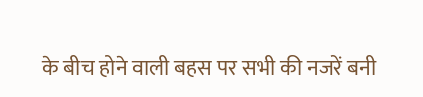के बीच होने वाली बहस पर सभी की नजरें बनी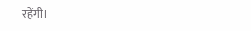रहेंगी।